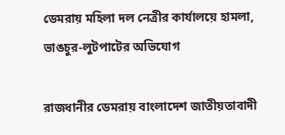ডেমরায় মহিলা দল নেত্রীর কার্যালয়ে হামলা, ভাঙচুর-লুটপাটের অভিযোগ

রাজধানীর ডেমরায় বাংলাদেশ জাতীয়তাবাদী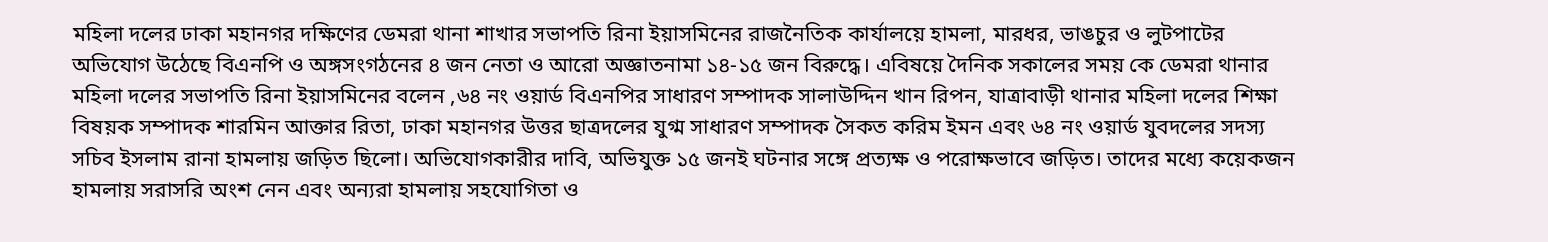মহিলা দলের ঢাকা মহানগর দক্ষিণের ডেমরা থানা শাখার সভাপতি রিনা ইয়াসমিনের রাজনৈতিক কার্যালয়ে হামলা, মারধর, ভাঙচুর ও লুটপাটের অভিযোগ উঠেছে বিএনপি ও অঙ্গসংগঠনের ৪ জন নেতা ও আরো অজ্ঞাতনামা ১৪-১৫ জন বিরুদ্ধে। এবিষয়ে দৈনিক সকালের সময় কে ডেমরা থানার মহিলা দলের সভাপতি রিনা ইয়াসমিনের বলেন ,৬৪ নং ওয়ার্ড বিএনপির সাধারণ সম্পাদক সালাউদ্দিন খান রিপন, যাত্রাবাড়ী থানার মহিলা দলের শিক্ষা বিষয়ক সম্পাদক শারমিন আক্তার রিতা, ঢাকা মহানগর উত্তর ছাত্রদলের যুগ্ম সাধারণ সম্পাদক সৈকত করিম ইমন এবং ৬৪ নং ওয়ার্ড যুবদলের সদস্য সচিব ইসলাম রানা হামলায় জড়িত ছিলো। অভিযোগকারীর দাবি, অভিযুক্ত ১৫ জনই ঘটনার সঙ্গে প্রত্যক্ষ ও পরোক্ষভাবে জড়িত। তাদের মধ্যে কয়েকজন হামলায় সরাসরি অংশ নেন এবং অন্যরা হামলায় সহযোগিতা ও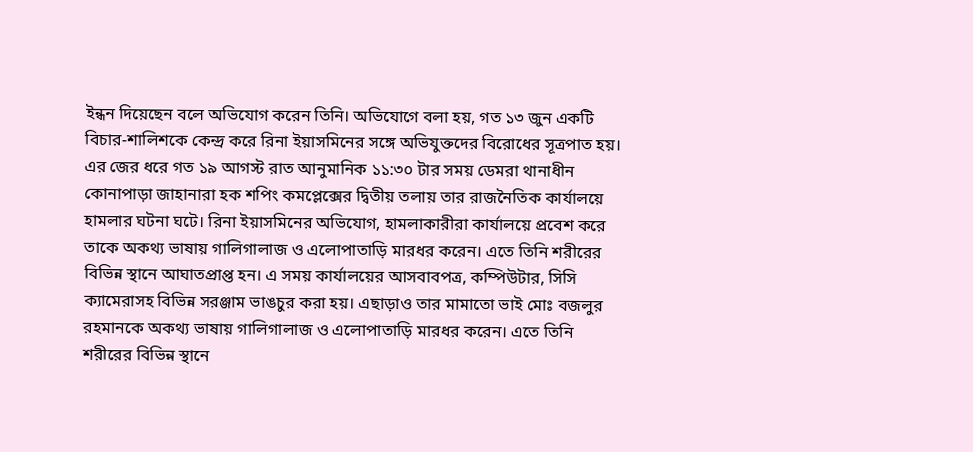ইন্ধন দিয়েছেন বলে অভিযোগ করেন তিনি। অভিযোগে বলা হয়, গত ১৩ জুন একটি বিচার-শালিশকে কেন্দ্র করে রিনা ইয়াসমিনের সঙ্গে অভিযুক্তদের বিরোধের সূত্রপাত হয়। এর জের ধরে গত ১৯ আগস্ট রাত আনুমানিক ১১:৩০ টার সময় ডেমরা থানাধীন কোনাপাড়া জাহানারা হক শপিং কমপ্লেক্সের দ্বিতীয় তলায় তার রাজনৈতিক কার্যালয়ে হামলার ঘটনা ঘটে। রিনা ইয়াসমিনের অভিযোগ, হামলাকারীরা কার্যালয়ে প্রবেশ করে তাকে অকথ্য ভাষায় গালিগালাজ ও এলোপাতাড়ি মারধর করেন। এতে তিনি শরীরের বিভিন্ন স্থানে আঘাতপ্রাপ্ত হন। এ সময় কার্যালয়ের আসবাবপত্র, কম্পিউটার, সিসি ক্যামেরাসহ বিভিন্ন সরঞ্জাম ভাঙচুর করা হয়। এছাড়াও তার মামাতো ভাই মোঃ বজলুর রহমানকে অকথ্য ভাষায় গালিগালাজ ও এলোপাতাড়ি মারধর করেন। এতে তিনি শরীরের বিভিন্ন স্থানে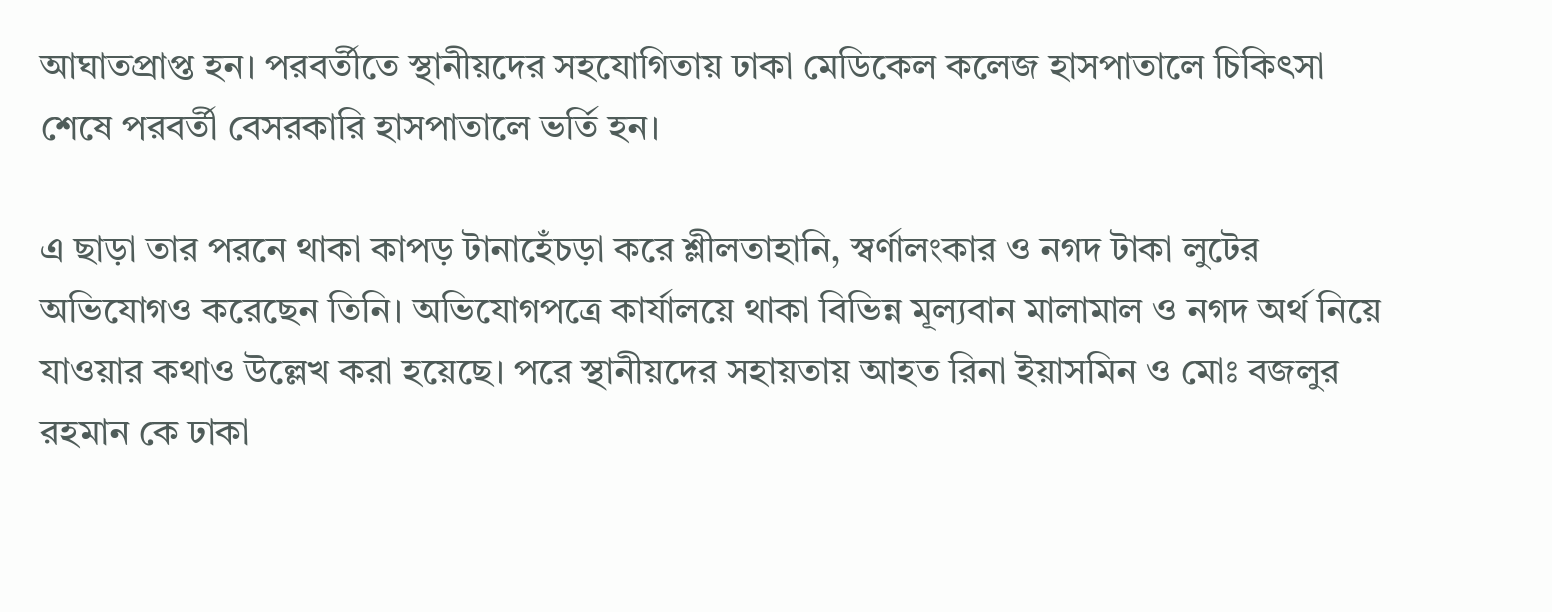আঘাতপ্রাপ্ত হন। পরবর্তীতে স্থানীয়দের সহযোগিতায় ঢাকা মেডিকেল কলেজ হাসপাতালে চিকিৎসা শেষে পরবর্তী বেসরকারি হাসপাতালে ভর্তি হন।

এ ছাড়া তার পরনে থাকা কাপড় টানাহেঁচড়া করে শ্লীলতাহানি, স্বর্ণালংকার ও নগদ টাকা লুটের অভিযোগও করেছেন তিনি। অভিযোগপত্রে কার্যালয়ে থাকা বিভিন্ন মূল্যবান মালামাল ও নগদ অর্থ নিয়ে যাওয়ার কথাও উল্লেখ করা হয়েছে। পরে স্থানীয়দের সহায়তায় আহত রিনা ইয়াসমিন ও মোঃ বজলুর রহমান কে ঢাকা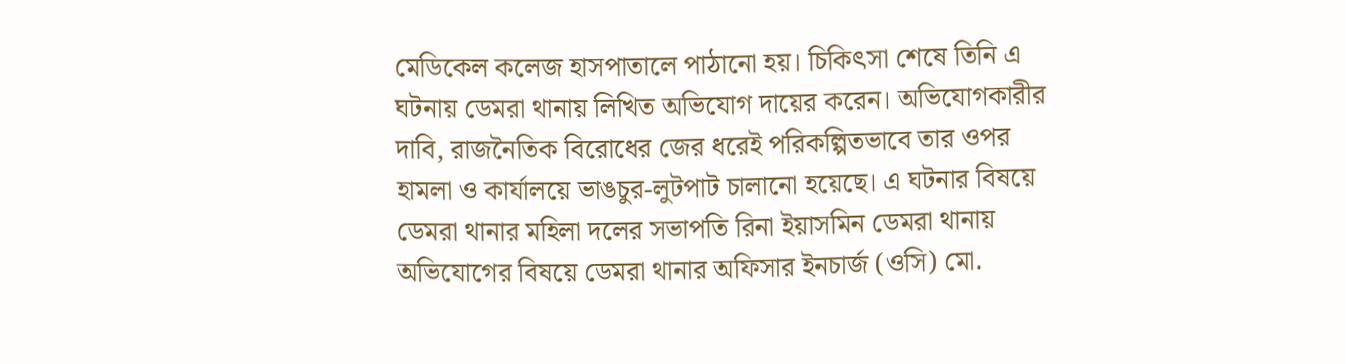মেডিকেল কলেজ হাসপাতালে পাঠানো হয়। চিকিৎসা শেষে তিনি এ ঘটনায় ডেমরা থানায় লিখিত অভিযোগ দায়ের করেন। অভিযোগকারীর দাবি, রাজনৈতিক বিরোধের জের ধরেই পরিকল্পিতভাবে তার ওপর হামলা ও কার্যালয়ে ভাঙচুর-লুটপাট চালানো হয়েছে। এ ঘটনার বিষয়ে ডেমরা থানার মহিলা দলের সভাপতি রিনা ইয়াসমিন ডেমরা থানায় অভিযোগের বিষয়ে ডেমরা থানার অফিসার ইনচার্জ (ওসি) মো.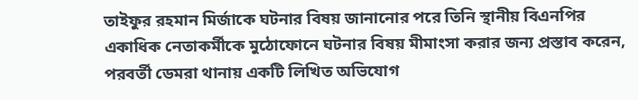তাইফুর রহমান মির্জাকে ঘটনার বিষয় জানানোর পরে তিনি স্থানীয় বিএনপির একাধিক নেতাকর্মীকে মুঠোফোনে ঘটনার বিষয় মীমাংসা করার জন্য প্রস্তাব করেন, পরবর্তী ডেমরা থানায় একটি লিখিত অভিযোগ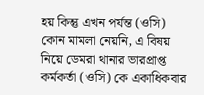হয় কিন্তু এখন পর্যন্ত (ওসি) কোন মামলা নেয়নি, এ বিষয় নিয়ে ডেমরা থানার ভারপ্রাপ্ত কর্মকর্তা (ওসি) কে একাধিকবার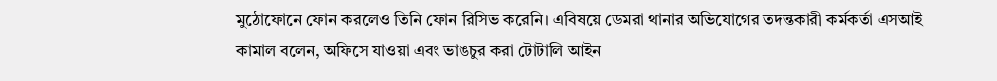মুঠোফোনে ফোন করলেও তিনি ফোন রিসিভ করেনি। এবিষয়ে ডেমরা থানার অভিযোগের তদন্তকারী কর্মকর্তা এসআই কামাল বলেন, অফিসে যাওয়া এবং ভাঙচুর করা টোটালি আইন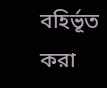বহির্ভূত করা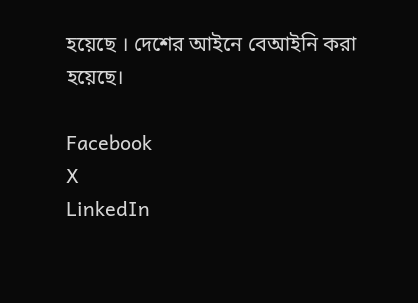হয়েছে । দেশের আইনে বেআইনি করা হয়েছে।

Facebook
X
LinkedIn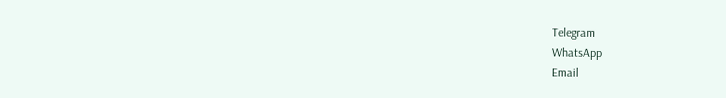Telegram
WhatsApp
Email